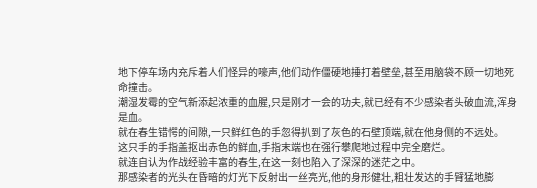地下停车场内充斥着人们怪异的嚎声,他们动作僵硬地捶打着壁垒,甚至用脑袋不顾一切地死命撞击。
潮湿发霉的空气新添起浓重的血腥,只是刚才一会的功夫,就已经有不少感染者头破血流,浑身是血。
就在春生错愕的间隙,一只鲜红色的手忽得扒到了灰色的石壁顶端,就在他身侧的不远处。
这只手的手指盖抠出赤色的鲜血,手指末端也在强行攀爬地过程中完全磨烂。
就连自认为作战经验丰富的春生,在这一刻也陷入了深深的迷茫之中。
那感染者的光头在昏暗的灯光下反射出一丝亮光,他的身形健壮,粗壮发达的手臂猛地膨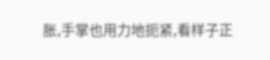胀,手掌也用力地扼紧,看样子正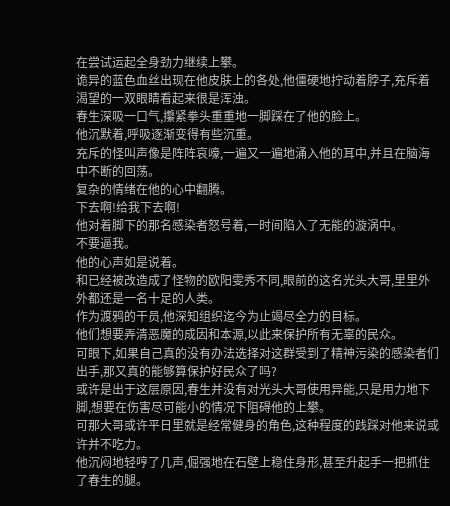在尝试运起全身劲力继续上攀。
诡异的蓝色血丝出现在他皮肤上的各处,他僵硬地拧动着脖子,充斥着渴望的一双眼睛看起来很是浑浊。
春生深吸一口气,攥紧拳头重重地一脚踩在了他的脸上。
他沉默着,呼吸逐渐变得有些沉重。
充斥的怪叫声像是阵阵哀嚎,一遍又一遍地涌入他的耳中,并且在脑海中不断的回荡。
复杂的情绪在他的心中翻腾。
下去啊!给我下去啊!
他对着脚下的那名感染者怒号着,一时间陷入了无能的漩涡中。
不要逼我。
他的心声如是说着。
和已经被改造成了怪物的欧阳雯秀不同,眼前的这名光头大哥,里里外外都还是一名十足的人类。
作为渡鸦的干员,他深知组织迄今为止竭尽全力的目标。
他们想要弄清恶魔的成因和本源,以此来保护所有无辜的民众。
可眼下,如果自己真的没有办法选择对这群受到了精神污染的感染者们出手,那又真的能够算保护好民众了吗?
或许是出于这层原因,春生并没有对光头大哥使用异能,只是用力地下脚,想要在伤害尽可能小的情况下阻碍他的上攀。
可那大哥或许平日里就是经常健身的角色,这种程度的践踩对他来说或许并不吃力。
他沉闷地轻哼了几声,倔强地在石壁上稳住身形,甚至升起手一把抓住了春生的腿。